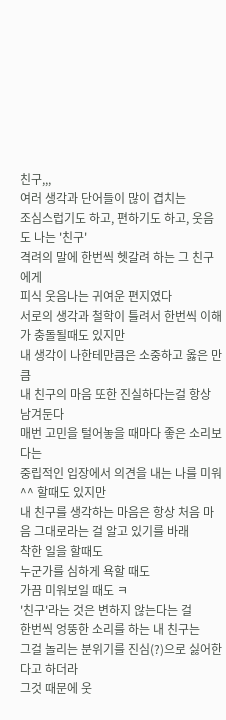친구,,,
여러 생각과 단어들이 많이 겹치는
조심스럽기도 하고, 편하기도 하고, 웃음도 나는 '친구'
격려의 말에 한번씩 헷갈려 하는 그 친구에게
피식 웃음나는 귀여운 편지였다
서로의 생각과 철학이 틀려서 한번씩 이해가 충돌될때도 있지만
내 생각이 나한테만큼은 소중하고 옳은 만큼
내 친구의 마음 또한 진실하다는걸 항상 남겨둔다
매번 고민을 털어놓을 때마다 좋은 소리보다는
중립적인 입장에서 의견을 내는 나를 미워^^ 할때도 있지만
내 친구를 생각하는 마음은 항상 처음 마음 그대로라는 걸 알고 있기를 바래
착한 일을 할때도
누군가를 심하게 욕할 때도
가끔 미워보일 때도 ㅋ
'친구'라는 것은 변하지 않는다는 걸
한번씩 엉뚱한 소리를 하는 내 친구는
그걸 놀리는 분위기를 진심(?)으로 싫어한다고 하더라
그것 때문에 웃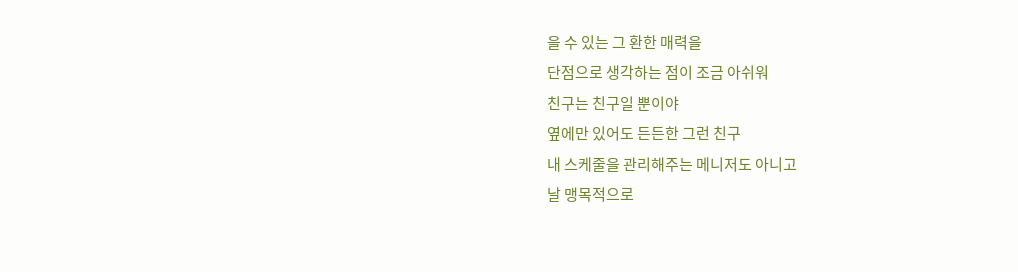을 수 있는 그 환한 매력을
단점으로 생각하는 점이 조금 아쉬워
친구는 친구일 뿐이야
옆에만 있어도 든든한 그런 친구
내 스케줄을 관리해주는 메니저도 아니고
날 맹목적으로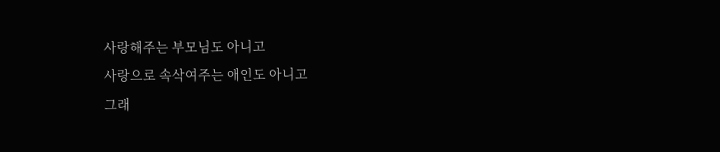사랑해주는 부모님도 아니고
사랑으로 속삭여주는 애인도 아니고
그래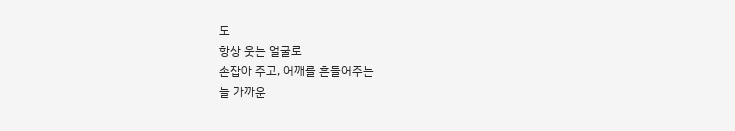도
항상 웃는 얼굴로
손잡아 주고, 어깨를 흔들어주는
늘 가까운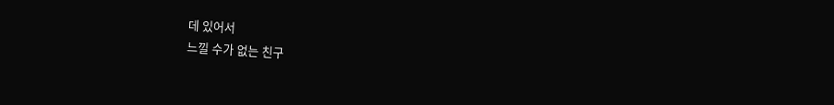데 있어서
느낄 수가 없는 친구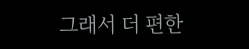그래서 더 편한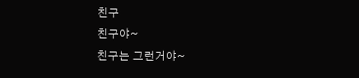친구
친구야~
친구는 그런거야~